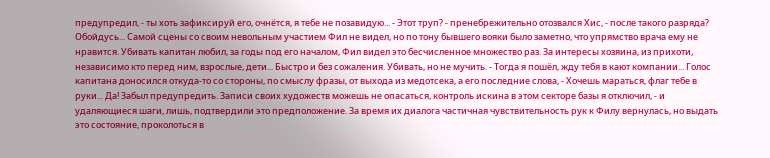предупредил, - ты хоть зафиксируй его, очнётся, я тебе не позавидую... - Этот труп? - пренебрежительно отозвался Хис, - после такого разряда? Обойдусь... Самой сцены со своим невольным участием Фил не видел, но по тону бывшего вояки было заметно, что упрямство врача ему не нравится. Убивать капитан любил, за годы под его началом, Фил видел это бесчисленное множество раз. За интересы хозяина, из прихоти, независимо кто перед ним, взрослые, дети... Быстро и без сожаления. Убивать, но не мучить. - Тогда я пошёл, жду тебя в кают компании... Голос капитана доносился откуда-то со стороны, по смыслу фразы, от выхода из медотсека, а его последние слова, - Хочешь мараться, флаг тебе в руки... Да! Забыл предупредить. Записи своих художеств можешь не опасаться, контроль искина в этом секторе базы я отключил, - и удаляющиеся шаги, лишь, подтвердили это предположение. За время их диалога частичная чувствительность рук к Филу вернулась, но выдать это состояние, проколоться в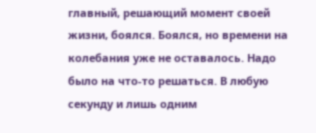главный, решающий момент своей жизни, боялся. Боялся, но времени на колебания уже не оставалось. Надо было на что-то решаться. В любую секунду и лишь одним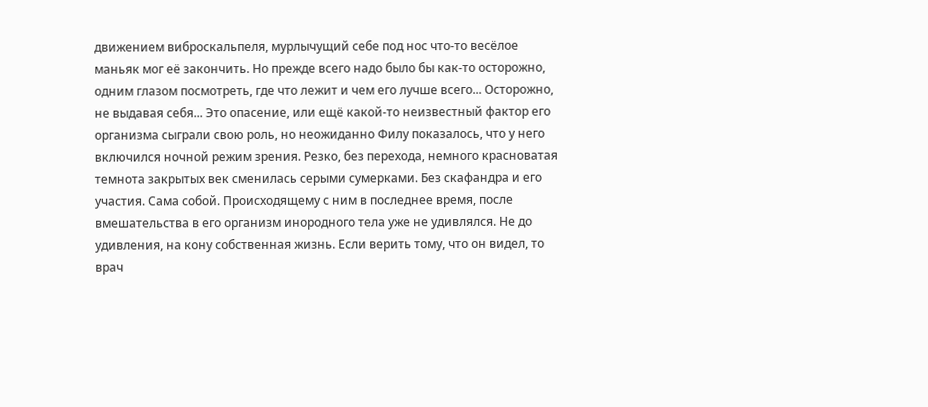движением виброскальпеля, мурлычущий себе под нос что-то весёлое маньяк мог её закончить. Но прежде всего надо было бы как-то осторожно, одним глазом посмотреть, где что лежит и чем его лучше всего... Осторожно, не выдавая себя... Это опасение, или ещё какой-то неизвестный фактор его организма сыграли свою роль, но неожиданно Филу показалось, что у него включился ночной режим зрения. Резко, без перехода, немного красноватая темнота закрытых век сменилась серыми сумерками. Без скафандра и его участия. Сама собой. Происходящему с ним в последнее время, после вмешательства в его организм инородного тела уже не удивлялся. Не до удивления, на кону собственная жизнь. Если верить тому, что он видел, то врач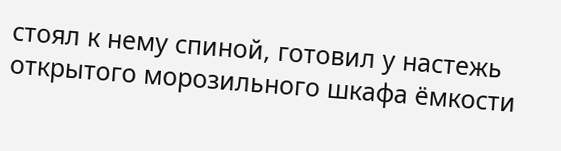стоял к нему спиной, готовил у настежь открытого морозильного шкафа ёмкости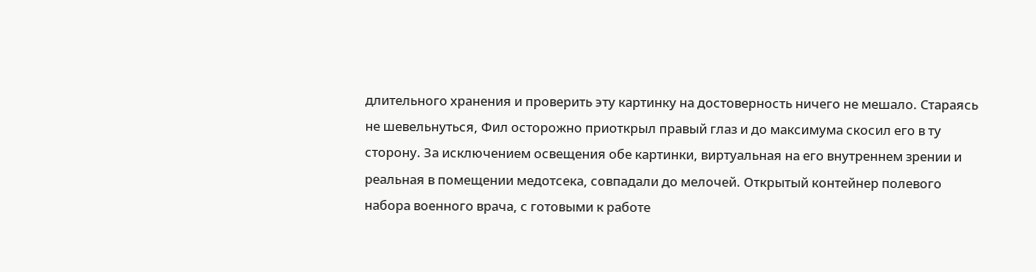длительного хранения и проверить эту картинку на достоверность ничего не мешало. Стараясь не шевельнуться, Фил осторожно приоткрыл правый глаз и до максимума скосил его в ту сторону. За исключением освещения обе картинки, виртуальная на его внутреннем зрении и реальная в помещении медотсека, совпадали до мелочей. Открытый контейнер полевого набора военного врача, с готовыми к работе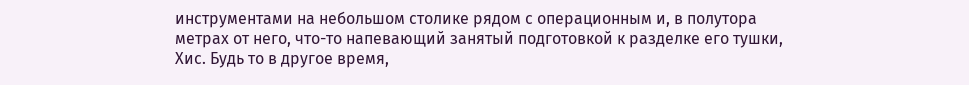инструментами на небольшом столике рядом с операционным и, в полутора метрах от него, что-то напевающий занятый подготовкой к разделке его тушки, Хис. Будь то в другое время,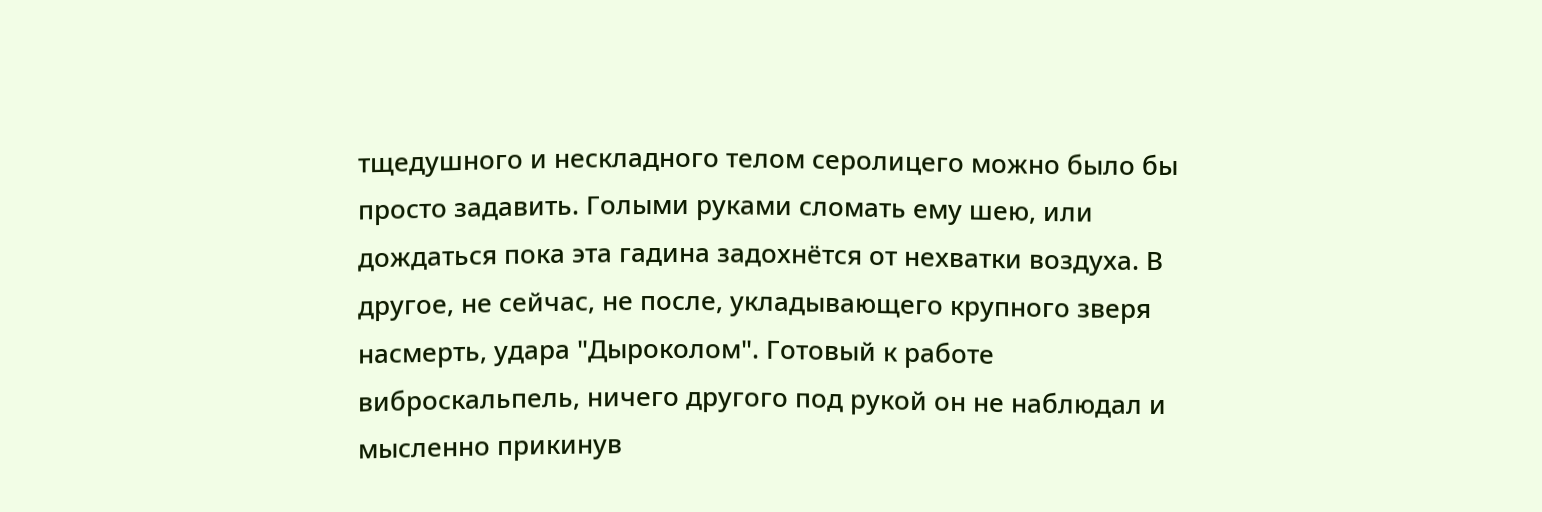тщедушного и нескладного телом серолицего можно было бы просто задавить. Голыми руками сломать ему шею, или дождаться пока эта гадина задохнётся от нехватки воздуха. В другое, не сейчас, не после, укладывающего крупного зверя насмерть, удара "Дыроколом". Готовый к работе виброскальпель, ничего другого под рукой он не наблюдал и мысленно прикинув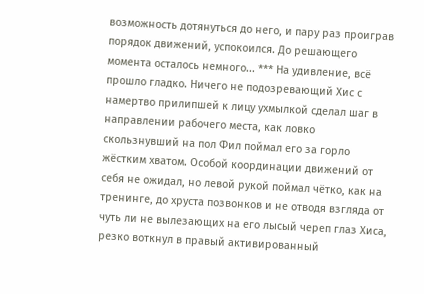возможность дотянуться до него, и пару раз проиграв порядок движений, успокоился. До решающего момента осталось немного... *** На удивление, всё прошло гладко. Ничего не подозревающий Хис с намертво прилипшей к лицу ухмылкой сделал шаг в направлении рабочего места, как ловко скользнувший на пол Фил поймал его за горло жёстким хватом. Особой координации движений от себя не ожидал, но левой рукой поймал чётко, как на тренинге, до хруста позвонков и не отводя взгляда от чуть ли не вылезающих на его лысый череп глаз Хиса, резко воткнул в правый активированный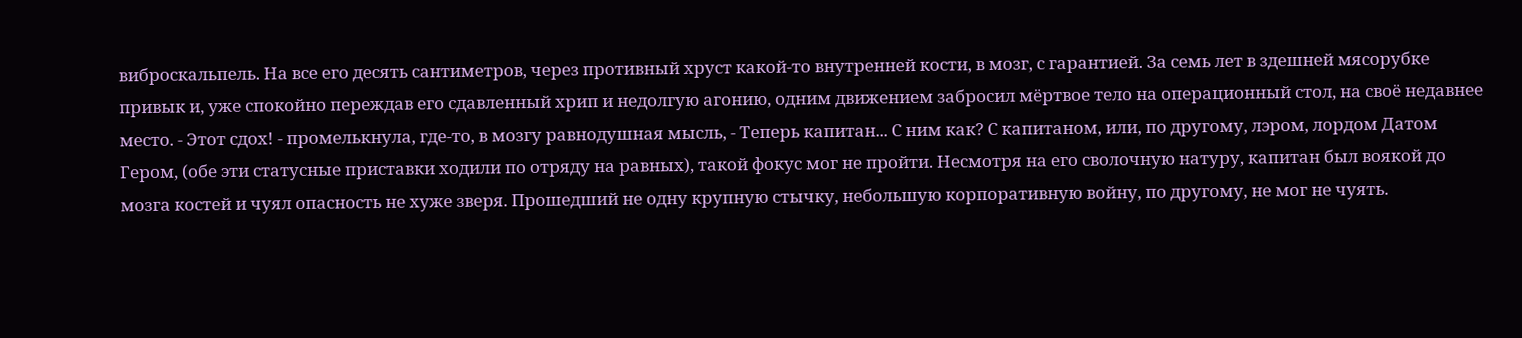виброскальпель. На все его десять сантиметров, через противный хруст какой-то внутренней кости, в мозг, с гарантией. За семь лет в здешней мясорубке привык и, уже спокойно переждав его сдавленный хрип и недолгую агонию, одним движением забросил мёртвое тело на операционный стол, на своё недавнее место. - Этот сдох! - промелькнула, где-то, в мозгу равнодушная мысль, - Теперь капитан... С ним как? С капитаном, или, по другому, лэром, лордом Датом Гером, (обе эти статусные приставки ходили по отряду на равных), такой фокус мог не пройти. Несмотря на его сволочную натуру, капитан был воякой до мозга костей и чуял опасность не хуже зверя. Прошедший не одну крупную стычку, небольшую корпоративную войну, по другому, не мог не чуять.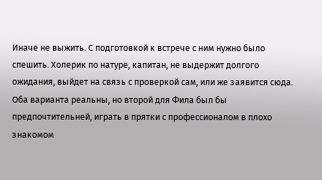Иначе не выжить. С подготовкой к встрече с ним нужно было спешить. Холерик по натуре, капитан, не выдержит долгого ожидания, выйдет на связь с проверкой сам, или же заявится сюда. Оба варианта реальны, но второй для Фила был бы предпочтительней, играть в прятки с профессионалом в плохо знакомом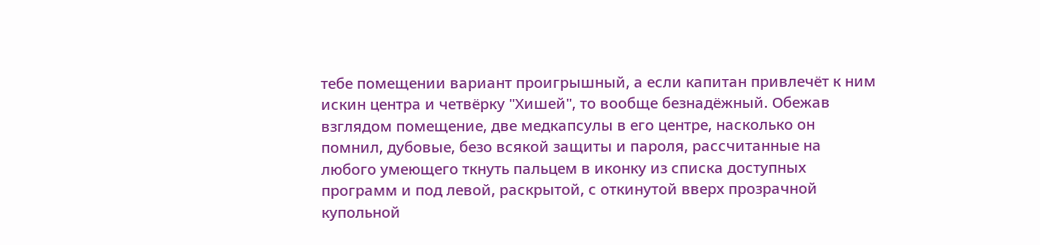тебе помещении вариант проигрышный, а если капитан привлечёт к ним искин центра и четвёрку "Хишей", то вообще безнадёжный. Обежав взглядом помещение, две медкапсулы в его центре, насколько он помнил, дубовые, безо всякой защиты и пароля, рассчитанные на любого умеющего ткнуть пальцем в иконку из списка доступных программ и под левой, раскрытой, с откинутой вверх прозрачной купольной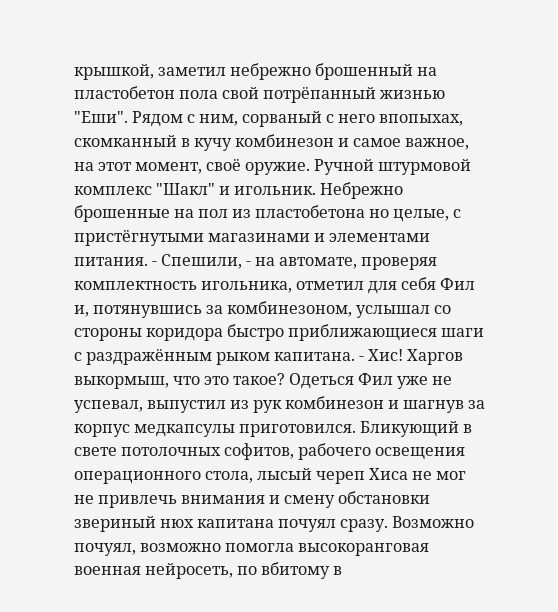крышкой, заметил небрежно брошенный на пластобетон пола свой потрёпанный жизнью "Еши". Рядом с ним, сорваный с него впопыхах, скомканный в кучу комбинезон и самое важное, на этот момент, своё оружие. Ручной штурмовой комплекс "Шакл" и игольник. Небрежно брошенные на пол из пластобетона но целые, с пристёгнутыми магазинами и элементами питания. - Спешили, - на автомате, проверяя комплектность игольника, отметил для себя Фил и, потянувшись за комбинезоном, услышал со стороны коридора быстро приближающиеся шаги с раздражённым рыком капитана. - Хис! Харгов выкормыш, что это такое? Одеться Фил уже не успевал, выпустил из рук комбинезон и шагнув за корпус медкапсулы приготовился. Бликующий в свете потолочных софитов, рабочего освещения операционного стола, лысый череп Хиса не мог не привлечь внимания и смену обстановки звериный нюх капитана почуял сразу. Возможно почуял, возможно помогла высокоранговая военная нейросеть, по вбитому в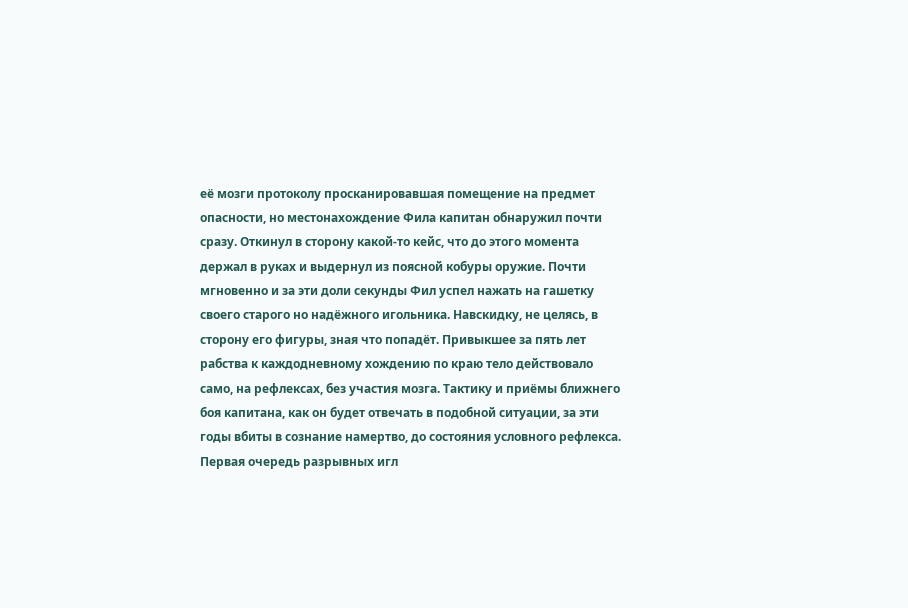её мозги протоколу просканировавшая помещение на предмет опасности, но местонахождение Фила капитан обнаружил почти сразу. Откинул в сторону какой-то кейс, что до этого момента держал в руках и выдернул из поясной кобуры оружие. Почти мгновенно и за эти доли секунды Фил успел нажать на гашетку своего старого но надёжного игольника. Навскидку, не целясь, в сторону его фигуры, зная что попадёт. Привыкшее за пять лет рабства к каждодневному хождению по краю тело действовало само, на рефлексах, без участия мозга. Тактику и приёмы ближнего боя капитана, как он будет отвечать в подобной ситуации, за эти годы вбиты в сознание намертво, до состояния условного рефлекса. Первая очередь разрывных игл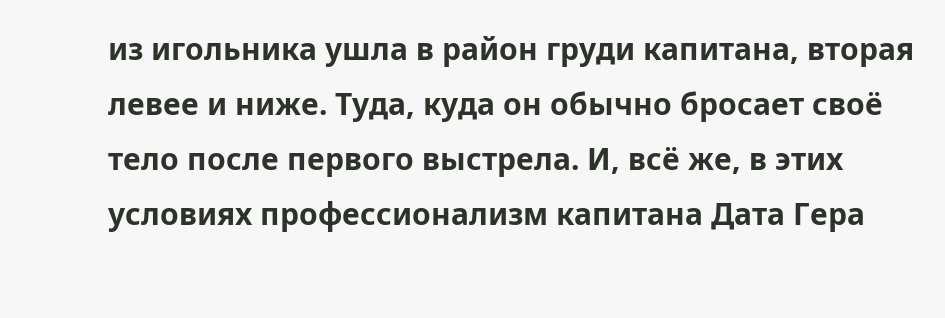из игольника ушла в район груди капитана, вторая левее и ниже. Туда, куда он обычно бросает своё тело после первого выстрела. И, всё же, в этих условиях профессионализм капитана Дата Гера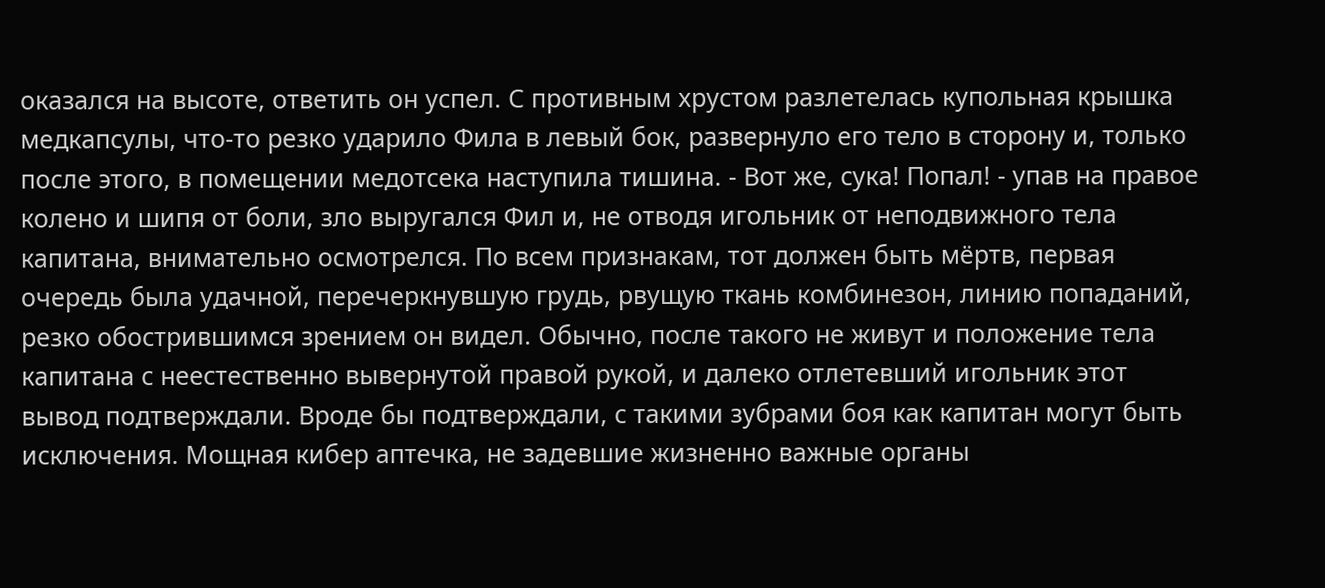оказался на высоте, ответить он успел. С противным хрустом разлетелась купольная крышка медкапсулы, что-то резко ударило Фила в левый бок, развернуло его тело в сторону и, только после этого, в помещении медотсека наступила тишина. - Вот же, сука! Попал! - упав на правое колено и шипя от боли, зло выругался Фил и, не отводя игольник от неподвижного тела капитана, внимательно осмотрелся. По всем признакам, тот должен быть мёртв, первая очередь была удачной, перечеркнувшую грудь, рвущую ткань комбинезон, линию попаданий, резко обострившимся зрением он видел. Обычно, после такого не живут и положение тела капитана с неестественно вывернутой правой рукой, и далеко отлетевший игольник этот вывод подтверждали. Вроде бы подтверждали, с такими зубрами боя как капитан могут быть исключения. Мощная кибер аптечка, не задевшие жизненно важные органы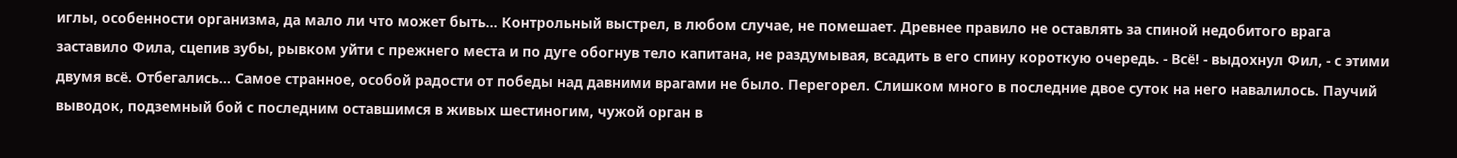иглы, особенности организма, да мало ли что может быть... Контрольный выстрел, в любом случае, не помешает. Древнее правило не оставлять за спиной недобитого врага заставило Фила, сцепив зубы, рывком уйти с прежнего места и по дуге обогнув тело капитана, не раздумывая, всадить в его спину короткую очередь. - Всё! - выдохнул Фил, - с этими двумя всё. Отбегались... Самое странное, особой радости от победы над давними врагами не было. Перегорел. Слишком много в последние двое суток на него навалилось. Паучий выводок, подземный бой с последним оставшимся в живых шестиногим, чужой орган в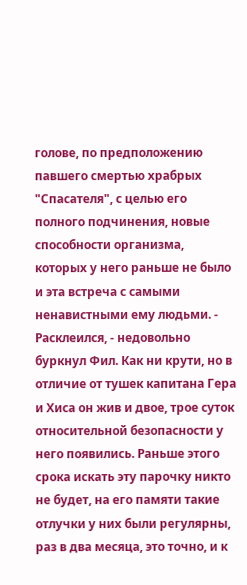голове, по предположению павшего смертью храбрых "Спасателя", с целью его полного подчинения, новые способности организма, которых у него раньше не было и эта встреча с самыми ненавистными ему людьми. - Расклеился, - недовольно буркнул Фил. Как ни крути, но в отличие от тушек капитана Гера и Хиса он жив и двое, трое суток относительной безопасности у него появились. Раньше этого срока искать эту парочку никто не будет, на его памяти такие отлучки у них были регулярны, раз в два месяца, это точно, и к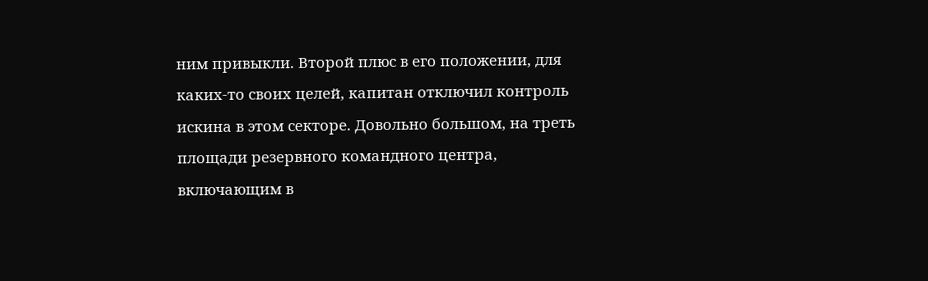ним привыкли. Второй плюс в его положении, для каких-то своих целей, капитан отключил контроль искина в этом секторе. Довольно большом, на треть площади резервного командного центра, включающим в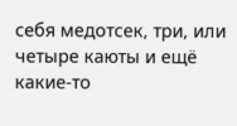себя медотсек, три, или четыре каюты и ещё какие-то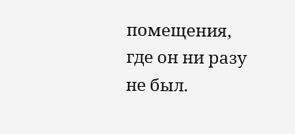помещения, где он ни разу не был.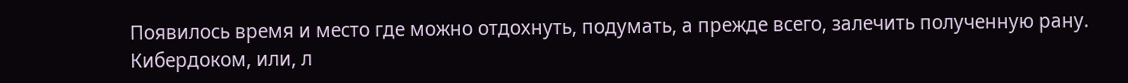Появилось время и место где можно отдохнуть, подумать, а прежде всего, залечить полученную рану. Кибердоком, или, л